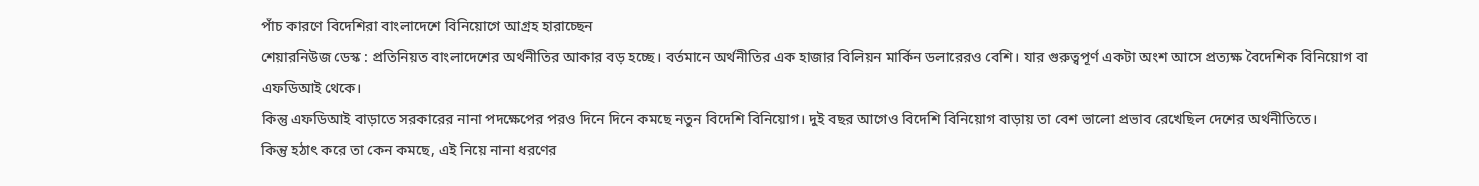পাঁচ কারণে বিদেশিরা বাংলাদেশে বিনিয়োগে আগ্রহ হারাচ্ছেন
শেয়ারনিউজ ডেস্ক : প্রতিনিয়ত বাংলাদেশের অর্থনীতির আকার বড় হচ্ছে। বর্তমানে অর্থনীতির এক হাজার বিলিয়ন মার্কিন ডলারেরও বেশি। যার গুরুত্বপূর্ণ একটা অংশ আসে প্রত্যক্ষ বৈদেশিক বিনিয়োগ বা এফডিআই থেকে।
কিন্তু এফডিআই বাড়াতে সরকারের নানা পদক্ষেপের পরও দিনে দিনে কমছে নতুন বিদেশি বিনিয়োগ। দুই বছর আগেও বিদেশি বিনিয়োগ বাড়ায় তা বেশ ভালো প্রভাব রেখেছিল দেশের অর্থনীতিতে।
কিন্তু হঠাৎ করে তা কেন কমছে, এই নিয়ে নানা ধরণের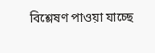বিশ্লেষণ পাওয়া যাচ্ছে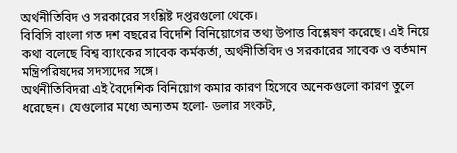অর্থনীতিবিদ ও সরকারের সংশ্লিষ্ট দপ্তরগুলো থেকে।
বিবিসি বাংলা গত দশ বছরের বিদেশি বিনিয়োগের তথ্য উপাত্ত বিশ্লেষণ করেছে। এই নিয়ে কথা বলেছে বিশ্ব ব্যাংকের সাবেক কর্মকর্তা, অর্থনীতিবিদ ও সরকারের সাবেক ও বর্তমান মন্ত্রিপরিষদের সদস্যদের সঙ্গে।
অর্থনীতিবিদরা এই বৈদেশিক বিনিয়োগ কমার কারণ হিসেবে অনেকগুলো কারণ তুলে ধরেছেন। যেগুলোর মধ্যে অন্যতম হলো- ডলার সংকট,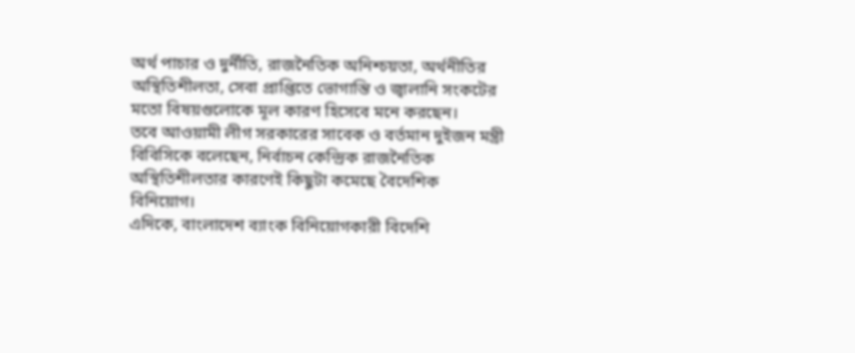অর্থ পাচার ও দুর্নীতি, রাজনৈতিক অনিশ্চয়তা, অর্থনীতির অস্থিতিশীলতা, সেবা প্রাপ্তিতে ভোগান্তি ও জ্বালানি সংকটের মতো বিষয়গুলোকে মূল কারণ হিসেবে মনে করছেন।
তবে আওয়ামী লীগ সরকারের সাবেক ও বর্তমান দুইজন মন্ত্রী বিবিসিকে বলেছেন, নির্বাচন কেন্দ্রিক রাজনৈতিক অস্থিতিশীলতার কারণেই কিছুটা কমেছে বৈদেশিক বিনিয়োগ।
এদিকে, বাংলাদেশ ব্যাংক বিনিয়োগকারী বিদেশি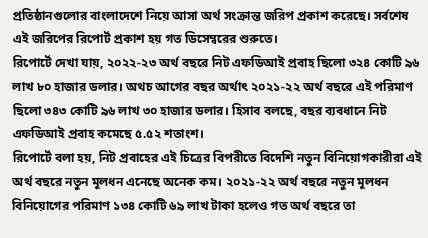প্রতিষ্ঠানগুলোর বাংলাদেশে নিয়ে আসা অর্থ সংক্রান্ত জরিপ প্রকাশ করেছে। সর্বশেষ এই জরিপের রিপোর্ট প্রকাশ হয় গত ডিসেম্বরের শুরুতে।
রিপোর্টে দেখা যায়, ২০২২-২৩ অর্থ বছরে নিট এফডিআই প্রবাহ ছিলো ৩২৪ কোটি ৯৬ লাখ ৮০ হাজার ডলার। অথচ আগের বছর অর্থাৎ ২০২১-২২ অর্থ বছরে এই পরিমাণ ছিলো ৩৪৩ কোটি ৯৬ লাখ ৩০ হাজার ডলার। হিসাব বলছে, বছর ব্যবধানে নিট এফডিআই প্রবাহ কমেছে ৫.৫২ শতাংশ।
রিপোর্টে বলা হয়, নিট প্রবাহের এই চিত্রের বিপরীতে বিদেশি নতুন বিনিয়োগকারীরা এই অর্থ বছরে নতুন মূলধন এনেছে অনেক কম। ২০২১-২২ অর্থ বছরে নতুন মূলধন বিনিয়োগের পরিমাণ ১৩৪ কোটি ৬৯ লাখ টাকা হলেও গত অর্থ বছরে তা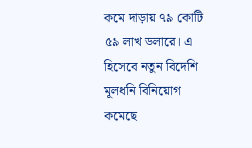কমে দাড়ায় ৭৯ কোটি ৫৯ লাখ ডলারে। এ হিসেবে নতুন বিদেশি মূলধনি বিনিয়োগ কমেছে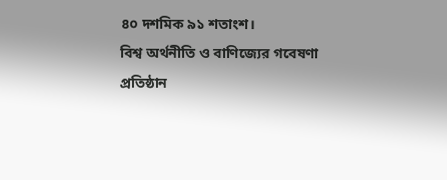৪০ দশমিক ৯১ শতাংশ।
বিশ্ব অর্থনীতি ও বাণিজ্যের গবেষণা প্রতিষ্ঠান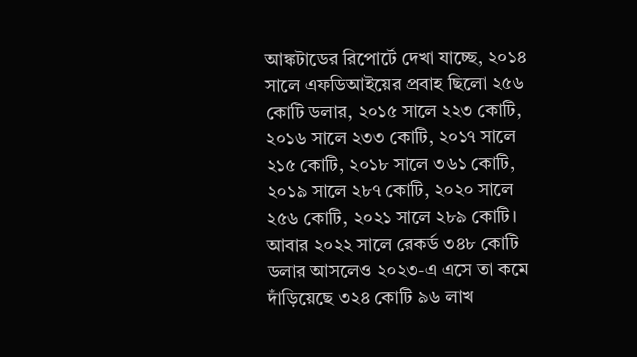আঙ্কটাডের রিপোর্টে দেখা যাচ্ছে, ২০১৪ সালে এফডিআইয়ের প্রবাহ ছিলো ২৫৬ কোটি ডলার, ২০১৫ সালে ২২৩ কোটি, ২০১৬ সালে ২৩৩ কোটি, ২০১৭ সালে ২১৫ কোটি, ২০১৮ সালে ৩৬১ কোটি, ২০১৯ সালে ২৮৭ কোটি, ২০২০ সালে ২৫৬ কোটি, ২০২১ সালে ২৮৯ কোটি। আবার ২০২২ সালে রেকর্ড ৩৪৮ কোটি ডলার আসলেও ২০২৩-এ এসে তা কমে দাঁড়িয়েছে ৩২৪ কোটি ৯৬ লাখ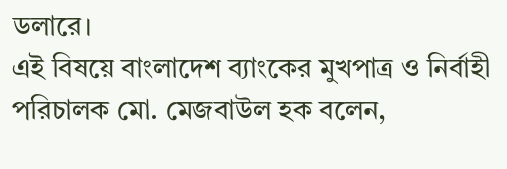ডলারে।
এই বিষয়ে বাংলাদেশ ব্যাংকের মুখপাত্র ও নির্বাহী পরিচালক মো. মেজবাউল হক বলেন,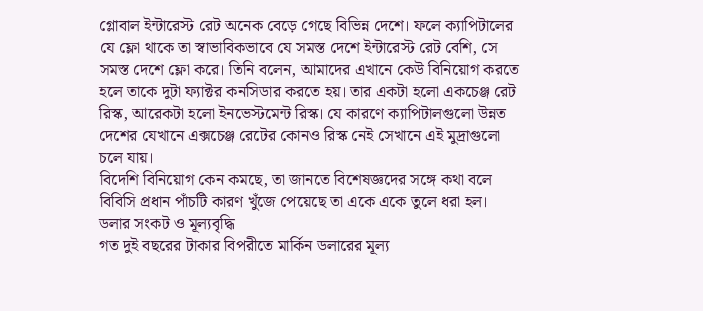গ্লোবাল ইন্টারেস্ট রেট অনেক বেড়ে গেছে বিভিন্ন দেশে। ফলে ক্যাপিটালের যে ফ্লো থাকে তা স্বাভাবিকভাবে যে সমস্ত দেশে ইন্টারেস্ট রেট বেশি, সে সমস্ত দেশে ফ্লো করে। তিনি বলেন, আমাদের এখানে কেউ বিনিয়োগ করতে হলে তাকে দুটা ফ্যাক্টর কনসিডার করতে হয়। তার একটা হলো একচেঞ্জ রেট রিস্ক, আরেকটা হলো ইনভেস্টমেন্ট রিস্ক। যে কারণে ক্যাপিটালগুলো উন্নত দেশের যেখানে এক্সচেঞ্জ রেটের কোনও রিস্ক নেই সেখানে এই মুদ্রাগুলো চলে যায়।
বিদেশি বিনিয়োগ কেন কমছে, তা জানতে বিশেষজ্ঞদের সঙ্গে কথা বলে বিবিসি প্রধান পাঁচটি কারণ খুঁজে পেয়েছে তা একে একে তুলে ধরা হল।
ডলার সংকট ও মূল্যবৃদ্ধি
গত দুই বছরের টাকার বিপরীতে মার্কিন ডলারের মূল্য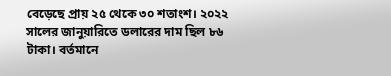বেড়েছে প্রায় ২৫ থেকে ৩০ শতাংশ। ২০২২ সালের জানুয়ারিতে ডলারের দাম ছিল ৮৬ টাকা। বর্তমানে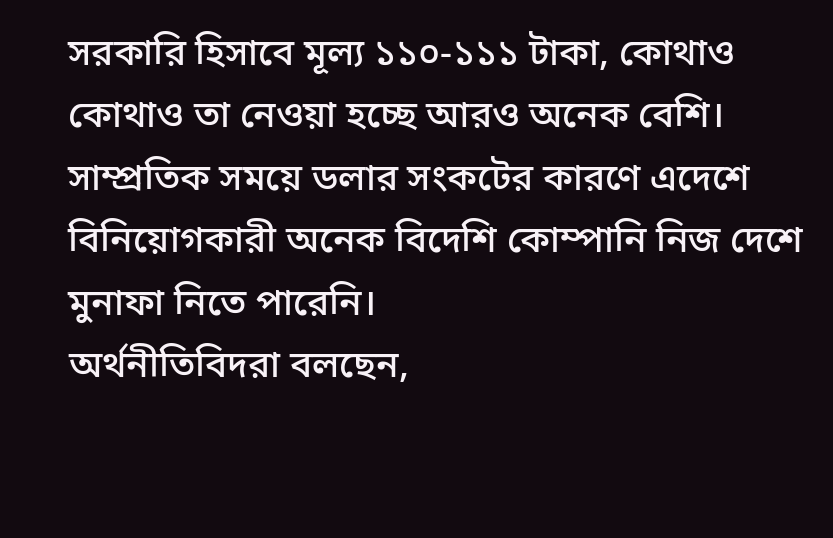সরকারি হিসাবে মূল্য ১১০-১১১ টাকা, কোথাও কোথাও তা নেওয়া হচ্ছে আরও অনেক বেশি।
সাম্প্রতিক সময়ে ডলার সংকটের কারণে এদেশে বিনিয়োগকারী অনেক বিদেশি কোম্পানি নিজ দেশে মুনাফা নিতে পারেনি।
অর্থনীতিবিদরা বলছেন,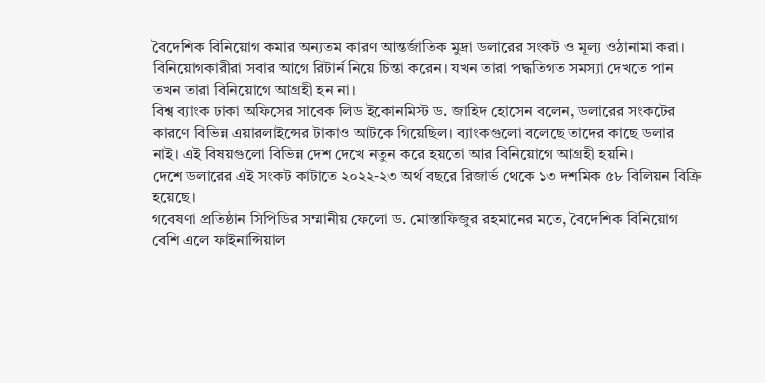বৈদেশিক বিনিয়োগ কমার অন্যতম কারণ আন্তর্জাতিক মুদ্রা ডলারের সংকট ও মূল্য ওঠানামা করা। বিনিয়োগকারীরা সবার আগে রিটার্ন নিয়ে চিন্তা করেন। যখন তারা পদ্ধতিগত সমস্যা দেখতে পান তখন তারা বিনিয়োগে আগ্রহী হন না।
বিশ্ব ব্যাংক ঢাকা অফিসের সাবেক লিড ইকোনমিস্ট ড. জাহিদ হোসেন বলেন, ডলারের সংকটের কারণে বিভিন্ন এয়ারলাইন্সের টাকাও আটকে গিয়েছিল। ব্যাংকগুলো বলেছে তাদের কাছে ডলার নাই। এই বিষয়গুলো বিভিন্ন দেশ দেখে নতুন করে হয়তো আর বিনিয়োগে আগ্রহী হয়নি।
দেশে ডলারের এই সংকট কাটাতে ২০২২-২৩ অর্থ বছরে রিজার্ভ থেকে ১৩ দশমিক ৫৮ বিলিয়ন বিক্রি হয়েছে।
গবেষণা প্রতিষ্ঠান সিপিডির সম্মানীয় ফেলো ড. মোস্তাফিজুর রহমানের মতে, বৈদেশিক বিনিয়োগ বেশি এলে ফাইনান্সিয়াল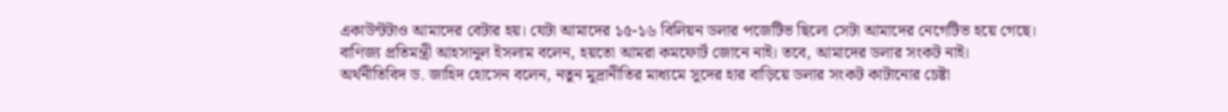একাউন্টটাও আমাদের বেটার হয়। যেটা আমাদের ১৫-১৬ বিলিয়ন ডলার পজেটিভ ছিলো সেটা আমাদের নেগেটিভ হয়ে গেছে।
বাণিজ্য প্রতিমন্ত্রী আহসানুল ইসলাম বলেন, হয়তো আমরা কমফোর্ট জোনে নাই। তবে, আমাদের ডলার সংকট নাই।
অর্থনীতিবিদ ড. জাহিদ হোসেন বলেন, নতুন মুদ্রানীতির মাধ্যমে সুদের হার বাড়িয়ে ডলার সংকট কাটানোর চেষ্টা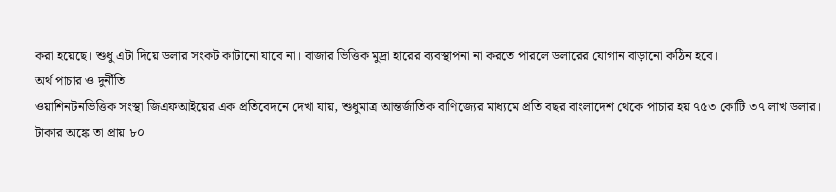করা হয়েছে। শুধু এটা দিয়ে ডলার সংকট কাটানো যাবে না। বাজার ভিত্তিক মুদ্রা হারের ব্যবস্থাপনা না করতে পারলে ডলারের যোগান বাড়ানো কঠিন হবে।
অর্থ পাচার ও দুর্নীতি
ওয়াশিনটনভিত্তিক সংস্থা জিএফআইয়ের এক প্রতিবেদনে দেখা যায়, শুধুমাত্র আন্তর্জাতিক বাণিজ্যের মাধ্যমে প্রতি বছর বাংলাদেশ থেকে পাচার হয় ৭৫৩ কোটি ৩৭ লাখ ডলার। টাকার অঙ্কে তা প্রায় ৮০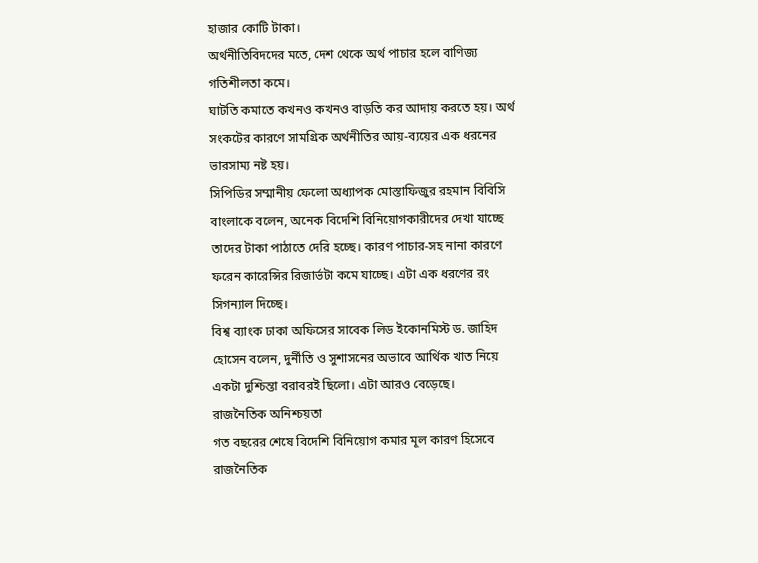হাজার কোটি টাকা।
অর্থনীতিবিদদের মতে, দেশ থেকে অর্থ পাচার হলে বাণিজ্য গতিশীলতা কমে।
ঘাটতি কমাতে কখনও কখনও বাড়তি কর আদায় করতে হয়। অর্থ সংকটের কারণে সামগ্রিক অর্থনীতির আয়-ব্যয়ের এক ধরনের ভারসাম্য নষ্ট হয়।
সিপিডির সম্মানীয় ফেলো অধ্যাপক মোস্তাফিজুর রহমান বিবিসি বাংলাকে বলেন, অনেক বিদেশি বিনিয়োগকারীদের দেখা যাচ্ছে তাদের টাকা পাঠাতে দেরি হচ্ছে। কারণ পাচার-সহ নানা কারণে ফরেন কারেন্সির রিজার্ভটা কমে যাচ্ছে। এটা এক ধরণের রং সিগন্যাল দিচ্ছে।
বিশ্ব ব্যাংক ঢাকা অফিসের সাবেক লিড ইকোনমিস্ট ড. জাহিদ হোসেন বলেন, দুর্নীতি ও সুশাসনের অভাবে আর্থিক খাত নিয়ে একটা দুশ্চিন্তা বরাবরই ছিলো। এটা আরও বেড়েছে।
রাজনৈতিক অনিশ্চয়তা
গত বছরের শেষে বিদেশি বিনিয়োগ কমার মূল কারণ হিসেবে রাজনৈতিক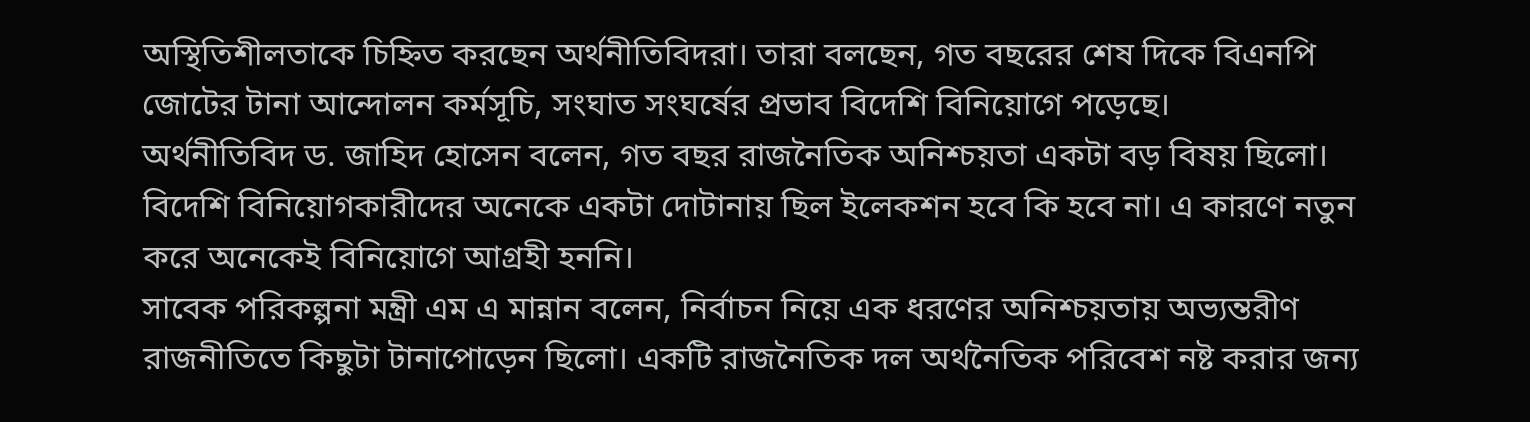অস্থিতিশীলতাকে চিহ্নিত করছেন অর্থনীতিবিদরা। তারা বলছেন, গত বছরের শেষ দিকে বিএনপি জোটের টানা আন্দোলন কর্মসূচি, সংঘাত সংঘর্ষের প্রভাব বিদেশি বিনিয়োগে পড়েছে।
অর্থনীতিবিদ ড. জাহিদ হোসেন বলেন, গত বছর রাজনৈতিক অনিশ্চয়তা একটা বড় বিষয় ছিলো। বিদেশি বিনিয়োগকারীদের অনেকে একটা দোটানায় ছিল ইলেকশন হবে কি হবে না। এ কারণে নতুন করে অনেকেই বিনিয়োগে আগ্রহী হননি।
সাবেক পরিকল্পনা মন্ত্রী এম এ মান্নান বলেন, নির্বাচন নিয়ে এক ধরণের অনিশ্চয়তায় অভ্যন্তরীণ রাজনীতিতে কিছুটা টানাপোড়েন ছিলো। একটি রাজনৈতিক দল অর্থনৈতিক পরিবেশ নষ্ট করার জন্য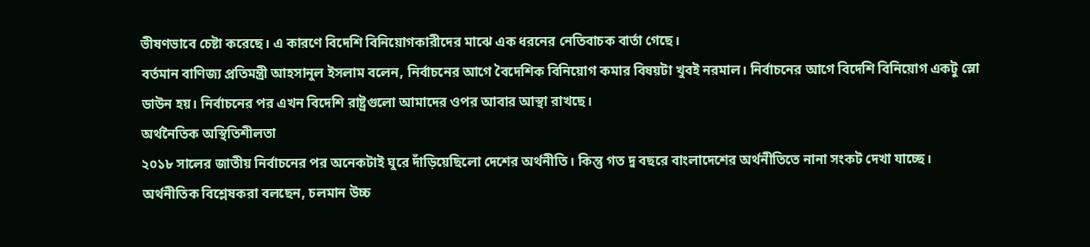ভীষণভাবে চেষ্টা করেছে। এ কারণে বিদেশি বিনিয়োগকারীদের মাঝে এক ধরনের নেতিবাচক বার্তা গেছে।
বর্তমান বাণিজ্য প্রতিমন্ত্রী আহসানুল ইসলাম বলেন, নির্বাচনের আগে বৈদেশিক বিনিয়োগ কমার বিষয়টা খুবই নরমাল। নির্বাচনের আগে বিদেশি বিনিয়োগ একটু স্লো ডাউন হয়। নির্বাচনের পর এখন বিদেশি রাষ্ট্রগুলো আমাদের ওপর আবার আস্থা রাখছে।
অর্থনৈতিক অস্থিতিশীলতা
২০১৮ সালের জাতীয় নির্বাচনের পর অনেকটাই ঘুরে দাঁড়িয়েছিলো দেশের অর্থনীতি। কিন্তু গত দু বছরে বাংলাদেশের অর্থনীতিতে নানা সংকট দেখা যাচ্ছে।
অর্থনীতিক বিশ্লেষকরা বলছেন, চলমান উচ্চ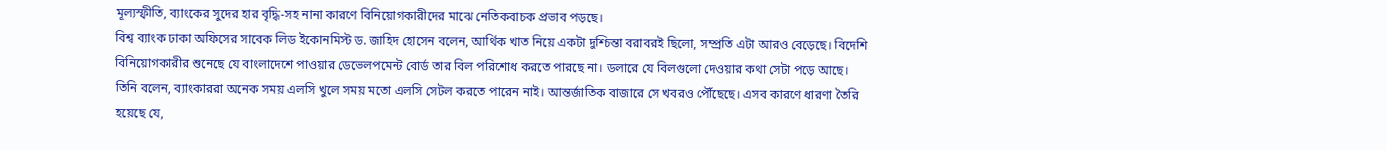মূল্যস্ফীতি, ব্যাংকের সুদের হার বৃদ্ধি-সহ নানা কারণে বিনিয়োগকারীদের মাঝে নেতিকবাচক প্রভাব পড়ছে।
বিশ্ব ব্যাংক ঢাকা অফিসের সাবেক লিড ইকোনমিস্ট ড. জাহিদ হোসেন বলেন, আর্থিক খাত নিয়ে একটা দুশ্চিন্তা বরাবরই ছিলো, সম্প্রতি এটা আরও বেড়েছে। বিদেশি বিনিয়োগকারীর শুনেছে যে বাংলাদেশে পাওয়ার ডেভেলপমেন্ট বোর্ড তার বিল পরিশোধ করতে পারছে না। ডলারে যে বিলগুলো দেওয়ার কথা সেটা পড়ে আছে।
তিনি বলেন, ব্যাংকাররা অনেক সময় এলসি খুলে সময় মতো এলসি সেটল করতে পারেন নাই। আন্তর্জাতিক বাজারে সে খবরও পৌঁছেছে। এসব কারণে ধারণা তৈরি হয়েছে যে,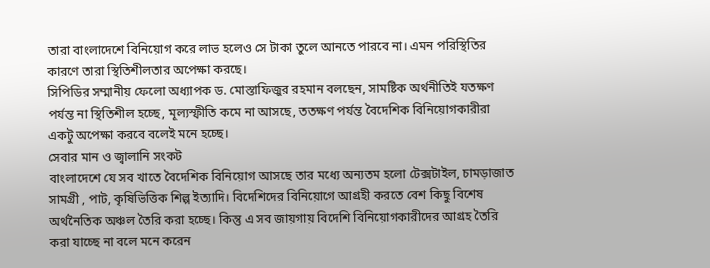তারা বাংলাদেশে বিনিয়োগ করে লাভ হলেও সে টাকা তুলে আনতে পারবে না। এমন পরিস্থিতির কারণে তারা স্থিতিশীলতার অপেক্ষা করছে।
সিপিডির সম্মানীয় ফেলো অধ্যাপক ড. মোস্তাফিজুর রহমান বলছেন, সামষ্টিক অর্থনীতিই যতক্ষণ পর্যন্ত না স্থিতিশীল হচ্ছে, মূল্যস্ফীতি কমে না আসছে, ততক্ষণ পর্যন্ত বৈদেশিক বিনিয়োগকারীরা একটু অপেক্ষা করবে বলেই মনে হচ্ছে।
সেবার মান ও জ্বালানি সংকট
বাংলাদেশে যে সব খাতে বৈদেশিক বিনিয়োগ আসছে তার মধ্যে অন্যতম হলো টেক্সটাইল, চামড়াজাত সামগ্রী , পাট, কৃষিভিত্তিক শিল্প ইত্যাদি। বিদেশিদের বিনিয়োগে আগ্রহী করতে বেশ কিছু বিশেষ অর্থনৈতিক অঞ্চল তৈরি করা হচ্ছে। কিন্তু এ সব জায়গায় বিদেশি বিনিয়োগকারীদের আগ্রহ তৈরি করা যাচ্ছে না বলে মনে করেন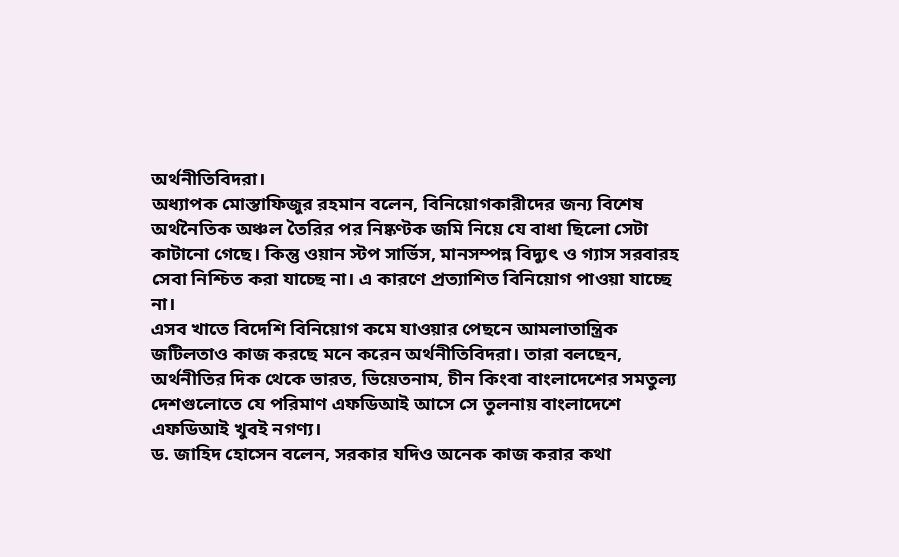অর্থনীতিবিদরা।
অধ্যাপক মোস্তাফিজুর রহমান বলেন, বিনিয়োগকারীদের জন্য বিশেষ অর্থনৈতিক অঞ্চল তৈরির পর নিষ্কণ্টক জমি নিয়ে যে বাধা ছিলো সেটা কাটানো গেছে। কিন্তু ওয়ান স্টপ সার্ভিস, মানসম্পন্ন বিদ্যুৎ ও গ্যাস সরবারহ সেবা নিশ্চিত করা যাচ্ছে না। এ কারণে প্রত্যাশিত বিনিয়োগ পাওয়া যাচ্ছে না।
এসব খাতে বিদেশি বিনিয়োগ কমে যাওয়ার পেছনে আমলাতান্ত্রিক জটিলতাও কাজ করছে মনে করেন অর্থনীতিবিদরা। তারা বলছেন, অর্থনীতির দিক থেকে ভারত, ভিয়েতনাম, চীন কিংবা বাংলাদেশের সমতুল্য দেশগুলোতে যে পরিমাণ এফডিআই আসে সে তুলনায় বাংলাদেশে এফডিআই খুবই নগণ্য।
ড. জাহিদ হোসেন বলেন, সরকার যদিও অনেক কাজ করার কথা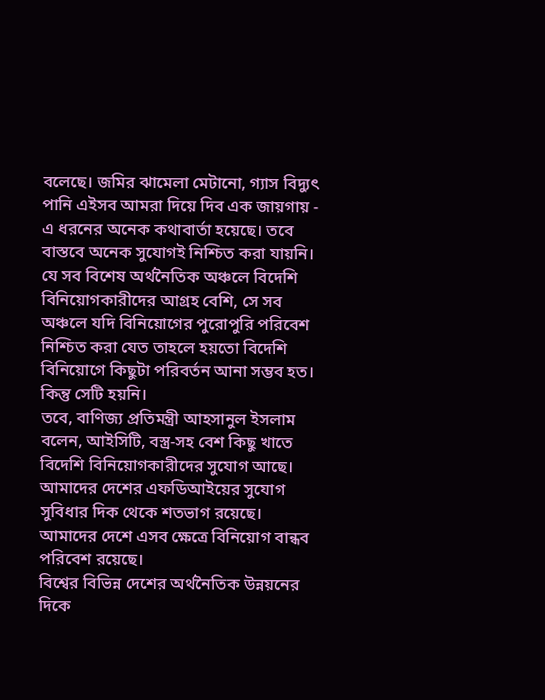বলেছে। জমির ঝামেলা মেটানো, গ্যাস বিদ্যুৎ পানি এইসব আমরা দিয়ে দিব এক জায়গায় - এ ধরনের অনেক কথাবার্তা হয়েছে। তবে বাস্তবে অনেক সুযোগই নিশ্চিত করা যায়নি। যে সব বিশেষ অর্থনৈতিক অঞ্চলে বিদেশি বিনিয়োগকারীদের আগ্রহ বেশি, সে সব অঞ্চলে যদি বিনিয়োগের পুরোপুরি পরিবেশ নিশ্চিত করা যেত তাহলে হয়তো বিদেশি বিনিয়োগে কিছুটা পরিবর্তন আনা সম্ভব হত। কিন্তু সেটি হয়নি।
তবে, বাণিজ্য প্রতিমন্ত্রী আহসানুল ইসলাম বলেন, আইসিটি, বস্ত্র-সহ বেশ কিছু খাতে বিদেশি বিনিয়োগকারীদের সুযোগ আছে। আমাদের দেশের এফডিআইয়ের সুযোগ সুবিধার দিক থেকে শতভাগ রয়েছে। আমাদের দেশে এসব ক্ষেত্রে বিনিয়োগ বান্ধব পরিবেশ রয়েছে।
বিশ্বের বিভিন্ন দেশের অর্থনৈতিক উন্নয়নের দিকে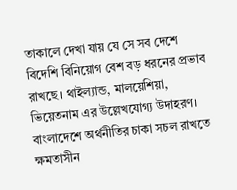তাকালে দেখা যায় যে সে সব দেশে বিদেশি বিনিয়োগ বেশ বড় ধরনের প্রভাব রাখছে। থাইল্যান্ড, মালয়েশিয়া, ভিয়েতনাম এর উল্লেখযোগ্য উদাহরণ।
বাংলাদেশে অর্থনীতির চাকা সচল রাখতে ক্ষমতাসীন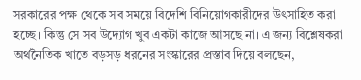সরকারের পক্ষ থেকে সব সময়ে বিদেশি বিনিয়োগকারীদের উৎসাহিত করা হচ্ছে। কিন্তু সে সব উদ্যোগ খুব একটা কাজে আসছে না। এ জন্য বিশ্লেষকরা অর্থনৈতিক খাতে বড়সড় ধরনের সংস্কারের প্রস্তাব দিয়ে বলছেন,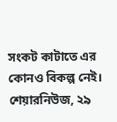সংকট কাটাতে এর কোনও বিকল্প নেই।
শেয়ারনিউজ, ২৯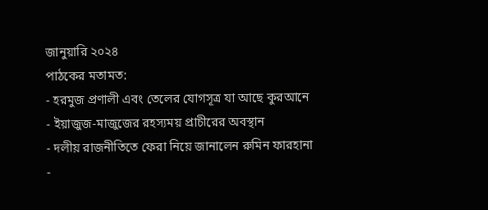জানুয়ারি ২০২৪
পাঠকের মতামত:
- হরমুজ প্রণালী এবং তেলের যোগসূত্র যা আছে কুরআনে
- ইয়াজুজ-মাজুজের রহস্যময় প্রাচীরের অবস্থান
- দলীয় রাজনীতিতে ফেরা নিয়ে জানালেন রুমিন ফারহানা
-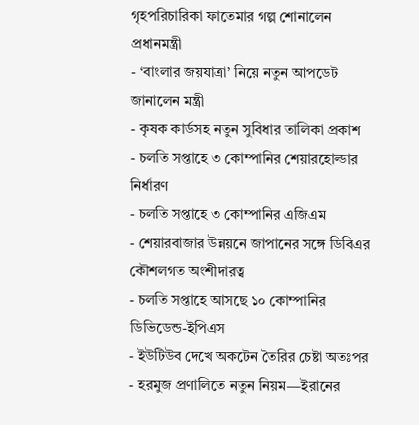গৃহপরিচারিকা ফাতেমার গল্প শোনালেন প্রধানমন্ত্রী
- ‘বাংলার জয়যাত্রা’ নিয়ে নতুন আপডেট জানালেন মন্ত্রী
- কৃষক কার্ডসহ নতুন সুবিধার তালিকা প্রকাশ
- চলতি সপ্তাহে ৩ কোম্পানির শেয়ারহোল্ডার নির্ধারণ
- চলতি সপ্তাহে ৩ কোম্পানির এজিএম
- শেয়ারবাজার উন্নয়নে জাপানের সঙ্গে ডিবিএর কৌশলগত অংশীদারত্ব
- চলতি সপ্তাহে আসছে ১০ কোম্পানির ডিভিডেন্ড-ইপিএস
- ইউটিউব দেখে অকটেন তৈরির চেষ্টা অতঃপর
- হরমুজ প্রণালিতে নতুন নিয়ম—ইরানের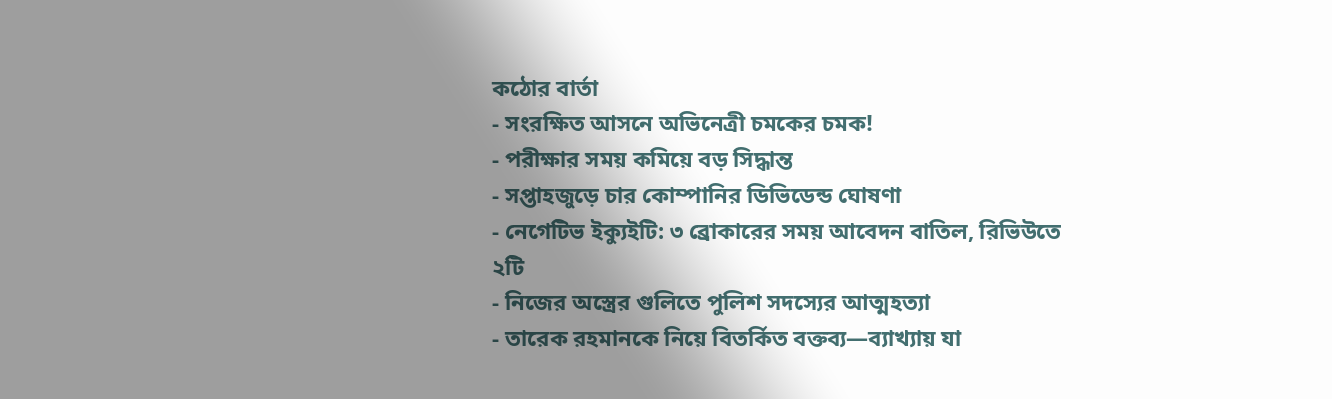কঠোর বার্তা
- সংরক্ষিত আসনে অভিনেত্রী চমকের চমক!
- পরীক্ষার সময় কমিয়ে বড় সিদ্ধান্ত
- সপ্তাহজুড়ে চার কোম্পানির ডিভিডেন্ড ঘোষণা
- নেগেটিভ ইক্যুইটি: ৩ ব্রোকারের সময় আবেদন বাতিল, রিভিউতে ২টি
- নিজের অস্ত্রের গুলিতে পুলিশ সদস্যের আত্মহত্যা
- তারেক রহমানকে নিয়ে বিতর্কিত বক্তব্য—ব্যাখ্যায় যা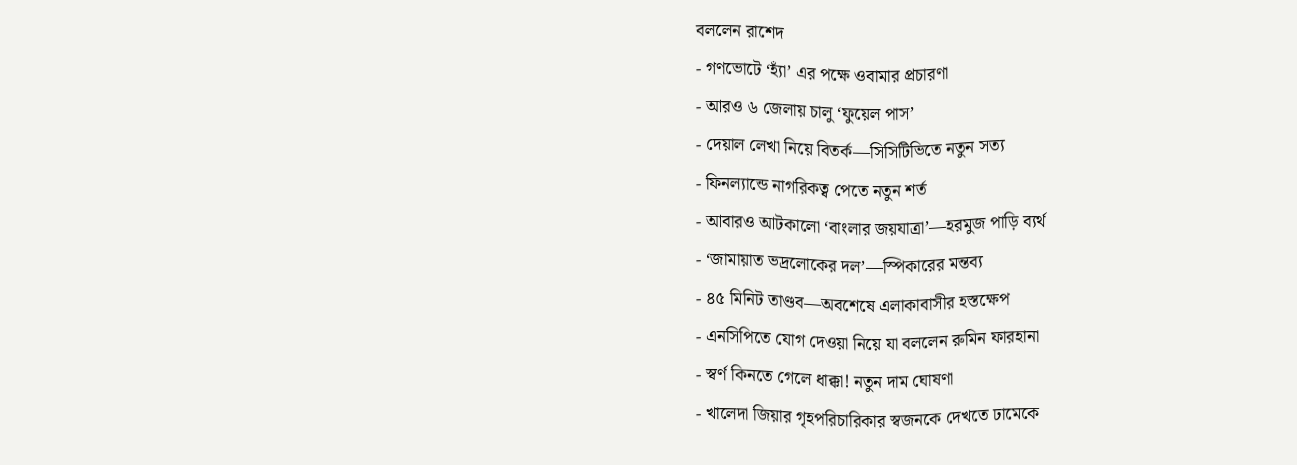বললেন রাশেদ
- গণভোটে ‘হ্যাঁ’ এর পক্ষে ওবামার প্রচারণা
- আরও ৬ জেলায় চালু ‘ফুয়েল পাস’
- দেয়াল লেখা নিয়ে বিতর্ক—সিসিটিভিতে নতুন সত্য
- ফিনল্যান্ডে নাগরিকত্ব পেতে নতুন শর্ত
- আবারও আটকালো ‘বাংলার জয়যাত্রা’—হরমুজ পাড়ি ব্যর্থ
- ‘জামায়াত ভদ্রলোকের দল’—স্পিকারের মন্তব্য
- ৪৫ মিনিট তাণ্ডব—অবশেষে এলাকাবাসীর হস্তক্ষেপ
- এনসিপিতে যোগ দেওয়া নিয়ে যা বললেন রুমিন ফারহানা
- স্বর্ণ কিনতে গেলে ধাক্কা! নতুন দাম ঘোষণা
- খালেদা জিয়ার গৃহপরিচারিকার স্বজনকে দেখতে ঢামেকে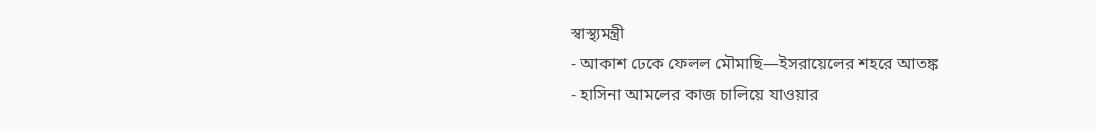স্বাস্থ্যমন্ত্রী
- আকাশ ঢেকে ফেলল মৌমাছি—ইসরায়েলের শহরে আতঙ্ক
- হাসিনা আমলের কাজ চালিয়ে যাওয়ার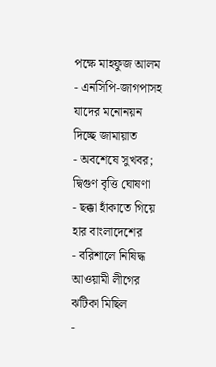পক্ষে মাহফুজ আলম
- এনসিপি-জাগপাসহ যাদের মনোনয়ন দিচ্ছে জামায়াত
- অবশেষে সুখবর; দ্বিগুণ বৃত্তি ঘোষণা
- ছক্কা হাঁকাতে গিয়ে হার বাংলাদেশের
- বরিশালে নিষিদ্ধ আওয়ামী লীগের ঝটিকা মিছিল
-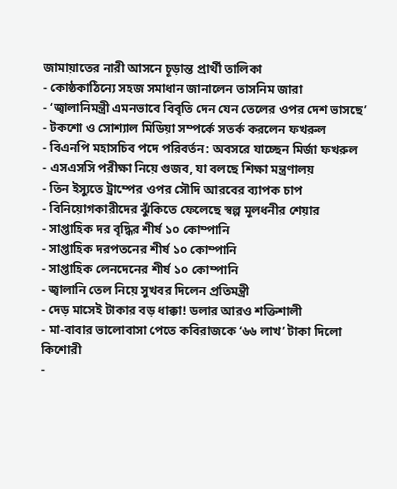জামায়াতের নারী আসনে চূড়ান্ত প্রার্থী তালিকা
- কোষ্ঠকাঠিন্যে সহজ সমাধান জানালেন তাসনিম জারা
- ‘জ্বালানিমন্ত্রী এমনভাবে বিবৃতি দেন যেন তেলের ওপর দেশ ভাসছে’
- টকশো ও সোশ্যাল মিডিয়া সম্পর্কে সতর্ক করলেন ফখরুল
- বিএনপি মহাসচিব পদে পরিবর্তন: অবসরে যাচ্ছেন মির্জা ফখরুল
- এসএসসি পরীক্ষা নিয়ে গুজব, যা বলছে শিক্ষা মন্ত্রণালয়
- তিন ইস্যুতে ট্রাম্পের ওপর সৌদি আরবের ব্যাপক চাপ
- বিনিয়োগকারীদের ঝুঁকিতে ফেলেছে স্বল্প মূলধনীর শেয়ার
- সাপ্তাহিক দর বৃদ্ধির শীর্ষ ১০ কোম্পানি
- সাপ্তাহিক দরপতনের শীর্ষ ১০ কোম্পানি
- সাপ্তাহিক লেনদেনের শীর্ষ ১০ কোম্পানি
- জ্বালানি তেল নিয়ে সুখবর দিলেন প্রতিমন্ত্রী
- দেড় মাসেই টাকার বড় ধাক্কা! ডলার আরও শক্তিশালী
- মা-বাবার ভালোবাসা পেতে কবিরাজকে ‘৬৬ লাখ’ টাকা দিলো কিশোরী
-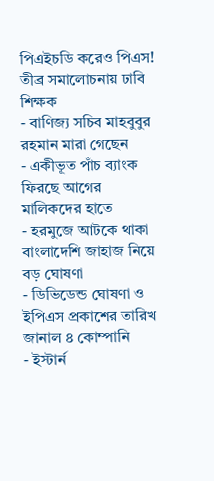পিএইচডি করেও পিএস! তীব্র সমালোচনায় ঢাবি শিক্ষক
- বাণিজ্য সচিব মাহবুবুর রহমান মারা গেছেন
- একীভূত পাঁচ ব্যাংক ফিরছে আগের মালিকদের হাতে
- হরমুজে আটকে থাকা বাংলাদেশি জাহাজ নিয়ে বড় ঘোষণা
- ডিভিডেন্ড ঘোষণা ও ইপিএস প্রকাশের তারিখ জানাল ৪ কোম্পানি
- ইস্টার্ন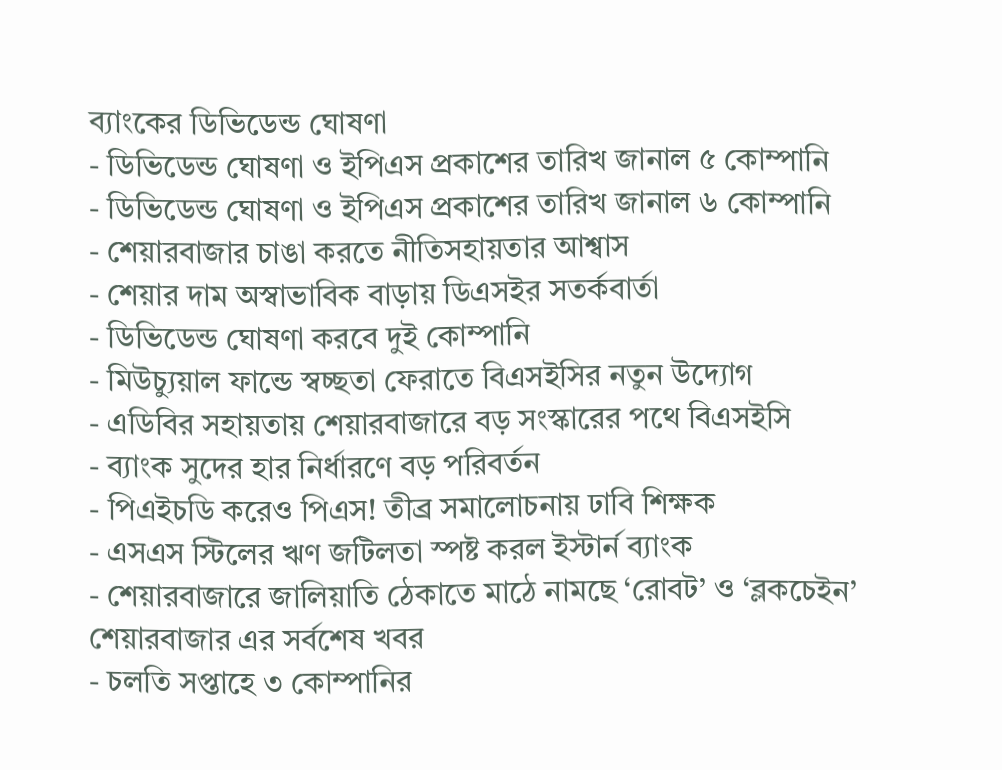ব্যাংকের ডিভিডেন্ড ঘোষণা
- ডিভিডেন্ড ঘোষণা ও ইপিএস প্রকাশের তারিখ জানাল ৫ কোম্পানি
- ডিভিডেন্ড ঘোষণা ও ইপিএস প্রকাশের তারিখ জানাল ৬ কোম্পানি
- শেয়ারবাজার চাঙা করতে নীতিসহায়তার আশ্বাস
- শেয়ার দাম অস্বাভাবিক বাড়ায় ডিএসইর সতর্কবার্তা
- ডিভিডেন্ড ঘোষণা করবে দুই কোম্পানি
- মিউচ্যুয়াল ফান্ডে স্বচ্ছতা ফেরাতে বিএসইসির নতুন উদ্যোগ
- এডিবির সহায়তায় শেয়ারবাজারে বড় সংস্কারের পথে বিএসইসি
- ব্যাংক সুদের হার নির্ধারণে বড় পরিবর্তন
- পিএইচডি করেও পিএস! তীব্র সমালোচনায় ঢাবি শিক্ষক
- এসএস স্টিলের ঋণ জটিলতা স্পষ্ট করল ইস্টার্ন ব্যাংক
- শেয়ারবাজারে জালিয়াতি ঠেকাতে মাঠে নামছে ‘রোবট’ ও ‘ব্লকচেইন’
শেয়ারবাজার এর সর্বশেষ খবর
- চলতি সপ্তাহে ৩ কোম্পানির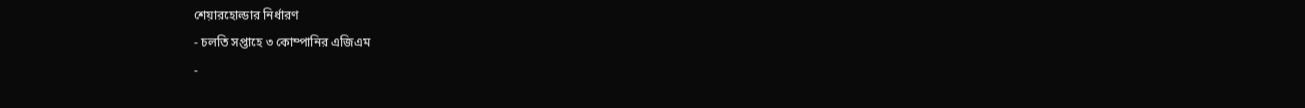শেয়ারহোল্ডার নির্ধারণ
- চলতি সপ্তাহে ৩ কোম্পানির এজিএম
-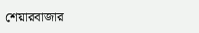শেয়ারবাজার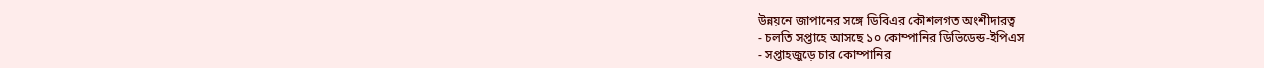উন্নয়নে জাপানের সঙ্গে ডিবিএর কৌশলগত অংশীদারত্ব
- চলতি সপ্তাহে আসছে ১০ কোম্পানির ডিভিডেন্ড-ইপিএস
- সপ্তাহজুড়ে চার কোম্পানির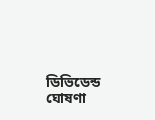ডিভিডেন্ড ঘোষণা